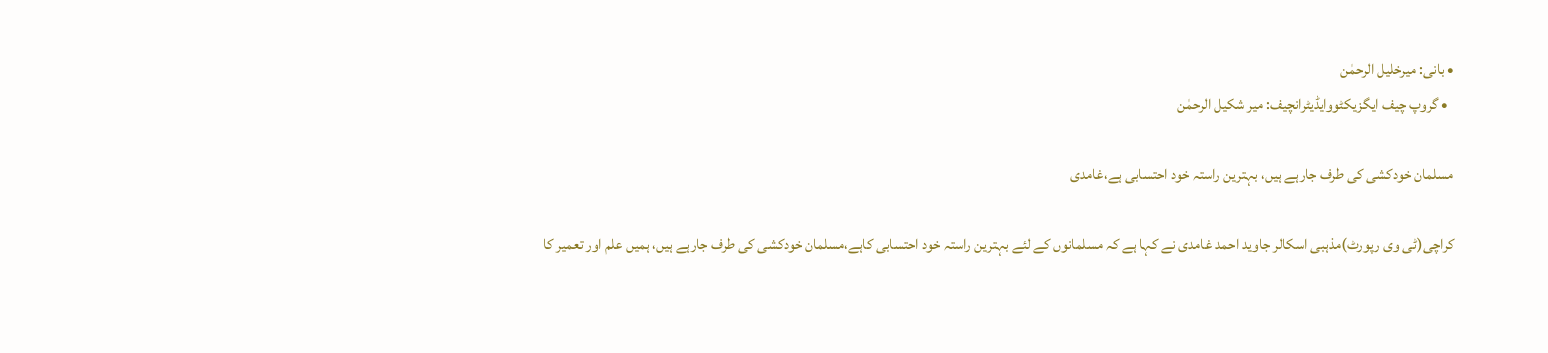• بانی: میرخلیل الرحمٰن
  • گروپ چیف ایگزیکٹووایڈیٹرانچیف: میر شکیل الرحمٰن

مسلمان خودکشی کی طرف جارہے ہیں، بہترین راستہ خود احتسابی ہے،غامدی

کراچی(ٹی وی رپورٹ)مذہبی اسکالر جاوید احمد غامدی نے کہا ہے کہ مسلمانوں کے لئے بہترین راستہ خود احتسابی کاہے،مسلمان خودکشی کی طرف جارہے ہیں، ہمیں علم اور تعمیر کا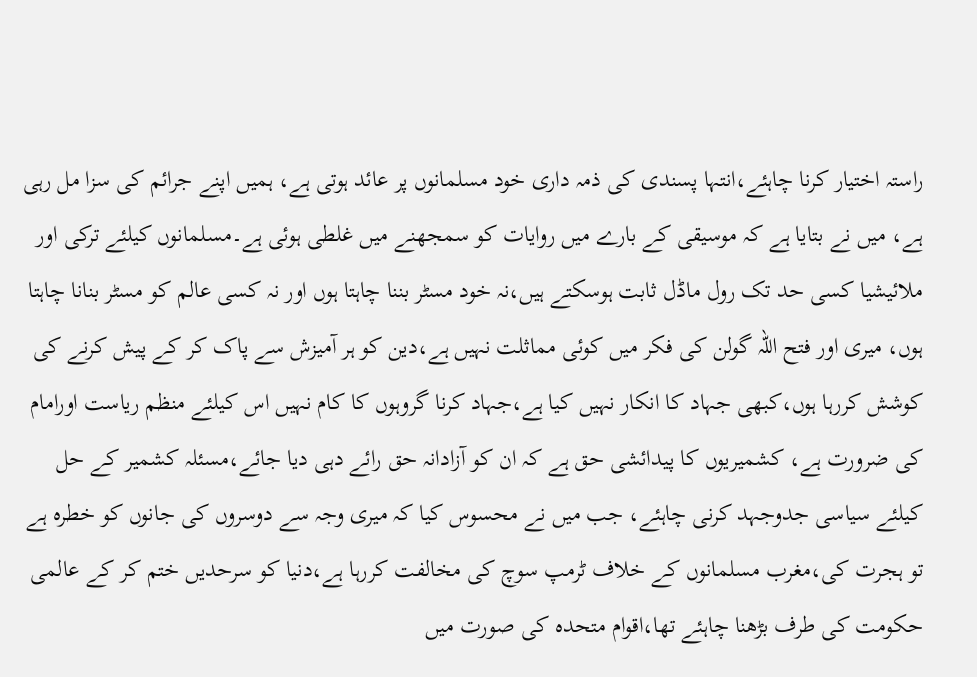راستہ اختیار کرنا چاہئے،انتہا پسندی کی ذمہ داری خود مسلمانوں پر عائد ہوتی ہے، ہمیں اپنے جرائم کی سزا مل رہی ہے، میں نے بتایا ہے کہ موسیقی کے بارے میں روایات کو سمجھنے میں غلطی ہوئی ہے۔مسلمانوں کیلئے ترکی اور ملائیشیا کسی حد تک رول ماڈل ثابت ہوسکتے ہیں،نہ خود مسٹر بننا چاہتا ہوں اور نہ کسی عالم کو مسٹر بنانا چاہتا ہوں، میری اور فتح اللہ گولن کی فکر میں کوئی مماثلت نہیں ہے،دین کو ہر آمیزش سے پاک کر کے پیش کرنے کی کوشش کررہا ہوں،کبھی جہاد کا انکار نہیں کیا ہے،جہاد کرنا گروہوں کا کام نہیں اس کیلئے منظم ریاست اورامام کی ضرورت ہے، کشمیریوں کا پیدائشی حق ہے کہ ان کو آزادانہ حق رائے دہی دیا جائے،مسئلہ کشمیر کے حل کیلئے سیاسی جدوجہد کرنی چاہئے، جب میں نے محسوس کیا کہ میری وجہ سے دوسروں کی جانوں کو خطرہ ہے تو ہجرت کی،مغرب مسلمانوں کے خلاف ٹرمپ سوچ کی مخالفت کررہا ہے،دنیا کو سرحدیں ختم کر کے عالمی حکومت کی طرف بڑھنا چاہئے تھا،اقوام متحدہ کی صورت میں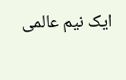ایک نیم عالمی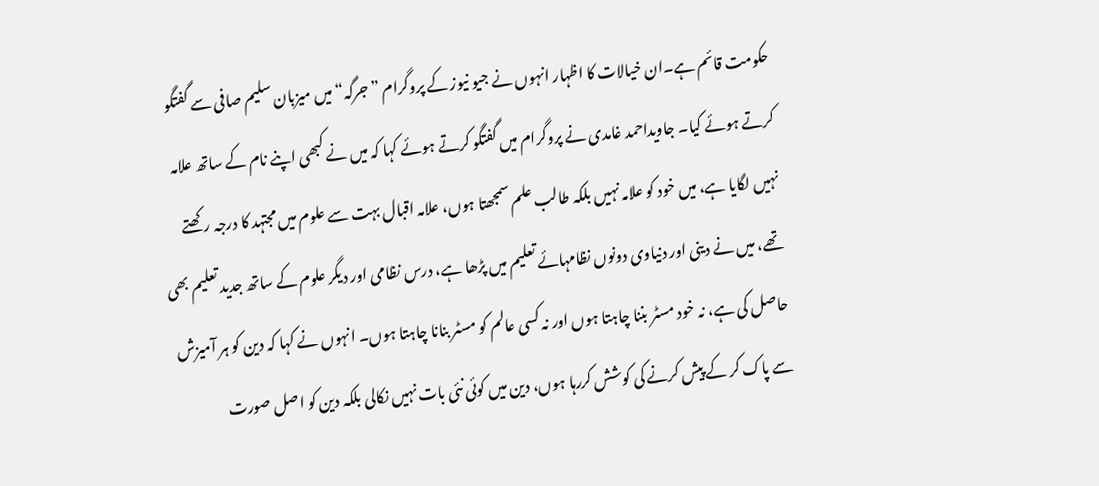حکومت قائم ہے۔ان خیالات کا اظہار انہوں نے جیو نیوز کے پروگرام ”جرگہ“ میں میزبان سلیم صافی سے گفتگو کرتے ہوئے کیا۔ جاویداحمد غامدی نے پروگرام میں گفتگو کرتے ہوئے کہا کہ میں نے کبھی اپنے نام کے ساتھ علامہ نہیں لگایا ہے، میں خود کو علامہ نہیں بلکہ طالب علم سمجھتا ہوں، علامہ اقبال بہت سے علوم میں مجتہد کا درجہ رکھتے تھے، میں نے دینی اور دنیاوی دونوں نظامہائے تعلیم میں پڑھا ہے، درس نظامی اور دیگر علوم کے ساتھ جدید تعلیم بھی حاصل کی ہے، نہ خود مسٹر بننا چاہتا ہوں اور نہ کسی عالم کو مسٹر بنانا چاہتا ہوں۔ انہوں نے کہا کہ دین کو ہر آمیزش سے پاک کر کے پیش کرنے کی کوشش کررہا ہوں، دین میں کوئی نئی بات نہیں نکالی بلکہ دین کو اصل صورت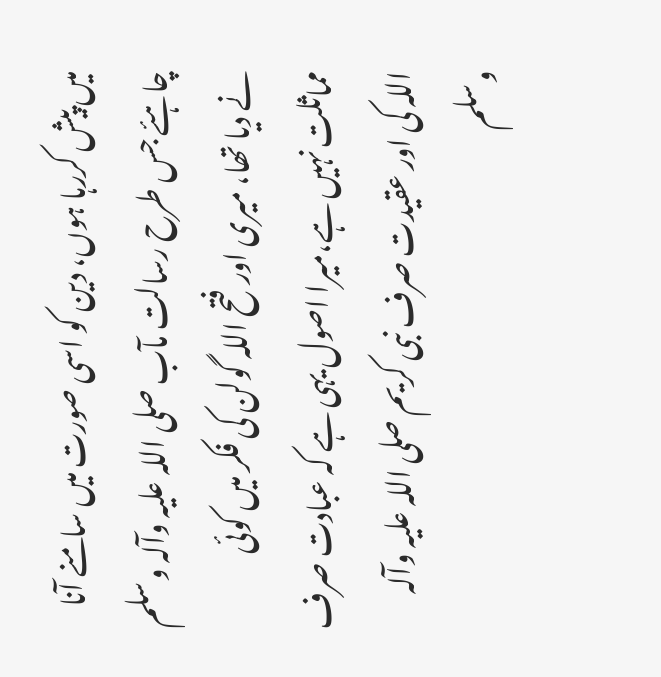میں پیش کررہا ہوں، دین کو اسی صورت میں سامنے آنا چاہئے جس طرح رسالت مآب صلی اللہ علیہ وآلہ وسلم نے دیا تھا، میری اور فتح اللہ گولن کی فکر میں کوئی مماثلت نہیں ہے،میرا اصول یہی ہے کہ عبادت صرف اللہ کی اور عقیدت صرف نبی کریم صلی اللہ علیہ وآلہ وسلم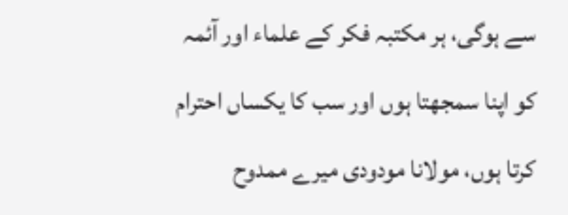سے ہوگی، ہر مکتبہ فکر کے علماء اور آئمہ کو اپنا سمجھتا ہوں اور سب کا یکساں احترام کرتا ہوں، مولانا مودودی میرے ممدوح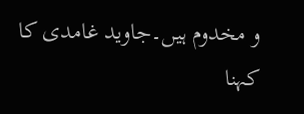و مخدوم ہیں۔جاوید غامدی کا کہنا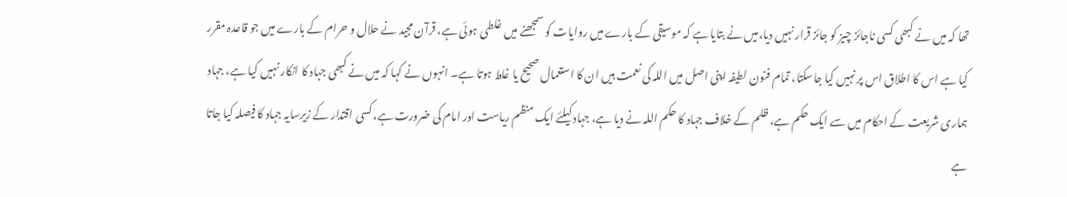تھا کہ میں نے کبھی کسی ناجائز چیز کو جائز قرار نہیں دیا،میں نے بتایا ہے کہ موسیقی کے بارے میں روایات کو سمجھنے میں غلطی ہوئی ہے، قرآن مجید نے حلال و حرام کے بارے میں جو قاعدہ مقرر کیا ہے اس کا اطلاق اس پر نہیں کیا جاسکتا، تمام فنون لطیفہ اپنی اصل میں اللہ کی نعمت ہیں ان کا استعمال صحیح یا غلط ہوتا ہے۔ انہوں نے کہا کہ میں نے کبھی جہاد کا انکار نہیں کیا ہے، جہاد ہماری شریعت کے احکام میں سے ایک حکم ہے، ظلم کے خلاف جہاد کا حکم اللہ نے دیا ہے، جہاد کیلئے ایک منظم ریاست اور امام کی ضرورت ہے، کسی اقتدار کے زیرسایہ جہاد کا فیصلہ کیا جاتا ہے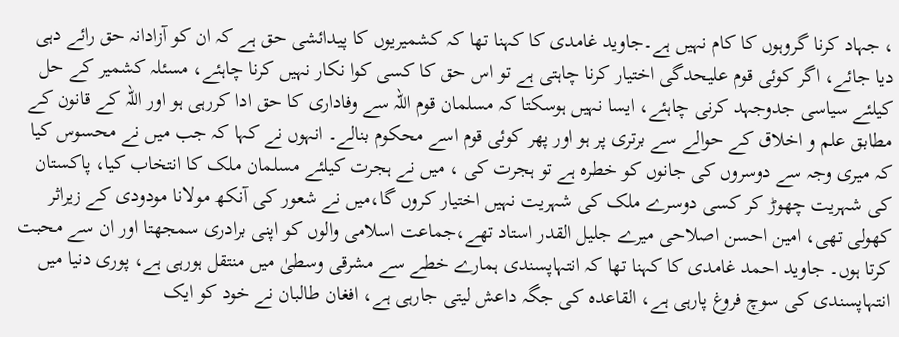، جہاد کرنا گروہوں کا کام نہیں ہے۔جاوید غامدی کا کہنا تھا کہ کشمیریوں کا پیدائشی حق ہے کہ ان کو آزادانہ حق رائے دہی دیا جائے، اگر کوئی قوم علیحدگی اختیار کرنا چاہتی ہے تو اس حق کا کسی کوا نکار نہیں کرنا چاہئے، مسئلہ کشمیر کے حل کیلئے سیاسی جدوجہد کرنی چاہئے، ایسا نہیں ہوسکتا کہ مسلمان قوم اللہ سے وفاداری کا حق ادا کررہی ہو اور اللہ کے قانون کے مطابق علم و اخلاق کے حوالے سے برتری پر ہو اور پھر کوئی قوم اسے محکوم بنالے۔ انہوں نے کہا کہ جب میں نے محسوس کیا کہ میری وجہ سے دوسروں کی جانوں کو خطرہ ہے تو ہجرت کی ، میں نے ہجرت کیلئے مسلمان ملک کا انتخاب کیا، پاکستان کی شہریت چھوڑ کر کسی دوسرے ملک کی شہریت نہیں اختیار کروں گا،میں نے شعور کی آنکھ مولانا مودودی کے زیراثر کھولی تھی، امین احسن اصلاحی میرے جلیل القدر استاد تھے،جماعت اسلامی والوں کو اپنی برادری سمجھتا اور ان سے محبت کرتا ہوں۔ جاوید احمد غامدی کا کہنا تھا کہ انتہاپسندی ہمارے خطے سے مشرقی وسطیٰ میں منتقل ہورہی ہے، پوری دنیا میں انتہاپسندی کی سوچ فروغ پارہی ہے، القاعدہ کی جگہ داعش لیتی جارہی ہے، افغان طالبان نے خود کو ایک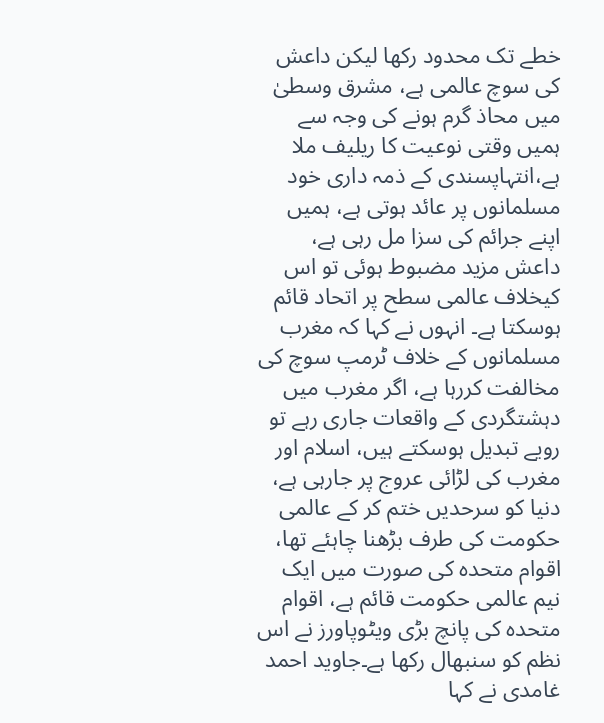خطے تک محدود رکھا لیکن داعش کی سوچ عالمی ہے، مشرق وسطیٰ میں محاذ گرم ہونے کی وجہ سے ہمیں وقتی نوعیت کا ریلیف ملا ہے،انتہاپسندی کے ذمہ داری خود مسلمانوں پر عائد ہوتی ہے، ہمیں اپنے جرائم کی سزا مل رہی ہے، داعش مزید مضبوط ہوئی تو اس کیخلاف عالمی سطح پر اتحاد قائم ہوسکتا ہے۔ انہوں نے کہا کہ مغرب مسلمانوں کے خلاف ٹرمپ سوچ کی مخالفت کررہا ہے، اگر مغرب میں دہشتگردی کے واقعات جاری رہے تو رویے تبدیل ہوسکتے ہیں، اسلام اور مغرب کی لڑائی عروج پر جارہی ہے، دنیا کو سرحدیں ختم کر کے عالمی حکومت کی طرف بڑھنا چاہئے تھا، اقوام متحدہ کی صورت میں ایک نیم عالمی حکومت قائم ہے، اقوام متحدہ کی پانچ بڑی ویٹوپاورز نے اس نظم کو سنبھال رکھا ہے۔جاوید احمد غامدی نے کہا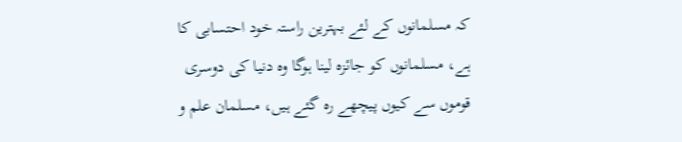کہ مسلمانوں کے لئے بہترین راستہ خود احتسابی کا ہے، مسلمانوں کو جائزہ لینا ہوگا وہ دنیا کی دوسری قوموں سے کیوں پیچھے رہ گئے ہیں، مسلمان علم و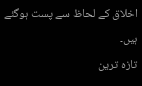اخلاق کے لحاظ سے پست ہوگئے ہیں۔
تازہ ترین